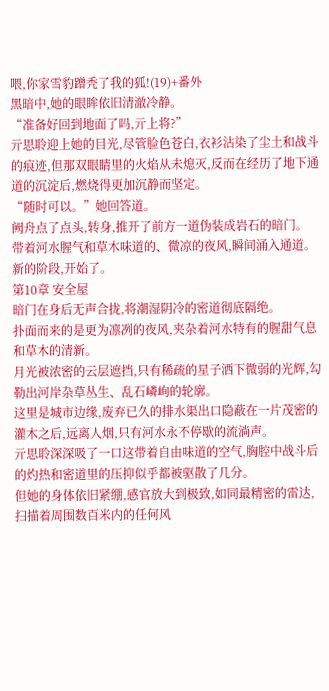喂,你家雪豹蹭秃了我的狐!(19)+番外
黑暗中,她的眼眸依旧清澈冷静。
“准备好回到地面了吗,亓上将?”
亓思聆迎上她的目光,尽管脸色苍白,衣衫沾染了尘土和战斗的痕迹,但那双眼睛里的火焰从未熄灭,反而在经历了地下通道的沉淀后,燃烧得更加沉静而坚定。
“随时可以。”她回答道。
阙舟点了点头,转身,推开了前方一道伪装成岩石的暗门。
带着河水腥气和草木味道的、微凉的夜风,瞬间涌入通道。
新的阶段,开始了。
第10章 安全屋
暗门在身后无声合拢,将潮湿阴冷的密道彻底隔绝。
扑面而来的是更为凛冽的夜风,夹杂着河水特有的腥甜气息和草木的清新。
月光被浓密的云层遮挡,只有稀疏的星子洒下微弱的光辉,勾勒出河岸杂草丛生、乱石嶙峋的轮廓。
这里是城市边缘,废弃已久的排水渠出口隐蔽在一片茂密的灌木之后,远离人烟,只有河水永不停歇的流淌声。
亓思聆深深吸了一口这带着自由味道的空气,胸腔中战斗后的灼热和密道里的压抑似乎都被驱散了几分。
但她的身体依旧紧绷,感官放大到极致,如同最精密的雷达,扫描着周围数百米内的任何风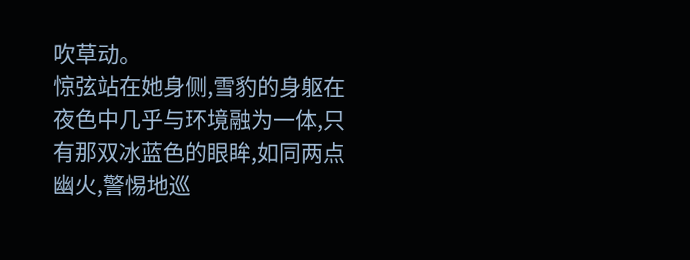吹草动。
惊弦站在她身侧,雪豹的身躯在夜色中几乎与环境融为一体,只有那双冰蓝色的眼眸,如同两点幽火,警惕地巡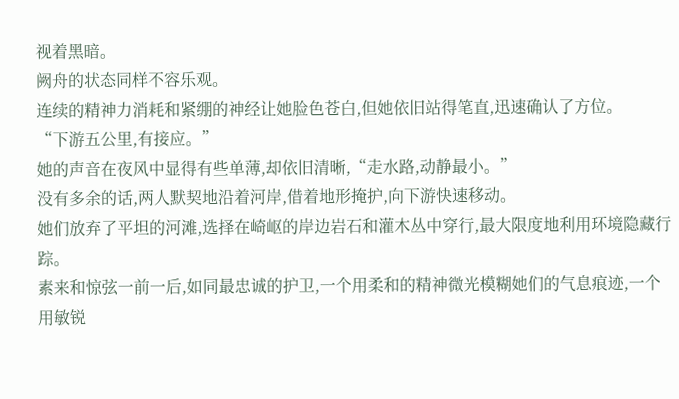视着黑暗。
阙舟的状态同样不容乐观。
连续的精神力消耗和紧绷的神经让她脸色苍白,但她依旧站得笔直,迅速确认了方位。
“下游五公里,有接应。”
她的声音在夜风中显得有些单薄,却依旧清晰,“走水路,动静最小。”
没有多余的话,两人默契地沿着河岸,借着地形掩护,向下游快速移动。
她们放弃了平坦的河滩,选择在崎岖的岸边岩石和灌木丛中穿行,最大限度地利用环境隐藏行踪。
素来和惊弦一前一后,如同最忠诚的护卫,一个用柔和的精神微光模糊她们的气息痕迹,一个用敏锐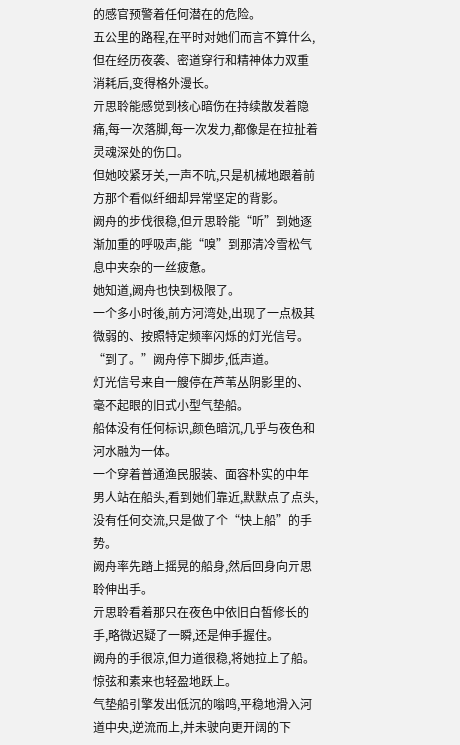的感官预警着任何潜在的危险。
五公里的路程,在平时对她们而言不算什么,但在经历夜袭、密道穿行和精神体力双重消耗后,变得格外漫长。
亓思聆能感觉到核心暗伤在持续散发着隐痛,每一次落脚,每一次发力,都像是在拉扯着灵魂深处的伤口。
但她咬紧牙关,一声不吭,只是机械地跟着前方那个看似纤细却异常坚定的背影。
阙舟的步伐很稳,但亓思聆能“听”到她逐渐加重的呼吸声,能“嗅”到那清冷雪松气息中夹杂的一丝疲惫。
她知道,阙舟也快到极限了。
一个多小时後,前方河湾处,出现了一点极其微弱的、按照特定频率闪烁的灯光信号。
“到了。”阙舟停下脚步,低声道。
灯光信号来自一艘停在芦苇丛阴影里的、毫不起眼的旧式小型气垫船。
船体没有任何标识,颜色暗沉,几乎与夜色和河水融为一体。
一个穿着普通渔民服装、面容朴实的中年男人站在船头,看到她们靠近,默默点了点头,没有任何交流,只是做了个“快上船”的手势。
阙舟率先踏上摇晃的船身,然后回身向亓思聆伸出手。
亓思聆看着那只在夜色中依旧白皙修长的手,略微迟疑了一瞬,还是伸手握住。
阙舟的手很凉,但力道很稳,将她拉上了船。惊弦和素来也轻盈地跃上。
气垫船引擎发出低沉的嗡鸣,平稳地滑入河道中央,逆流而上,并未驶向更开阔的下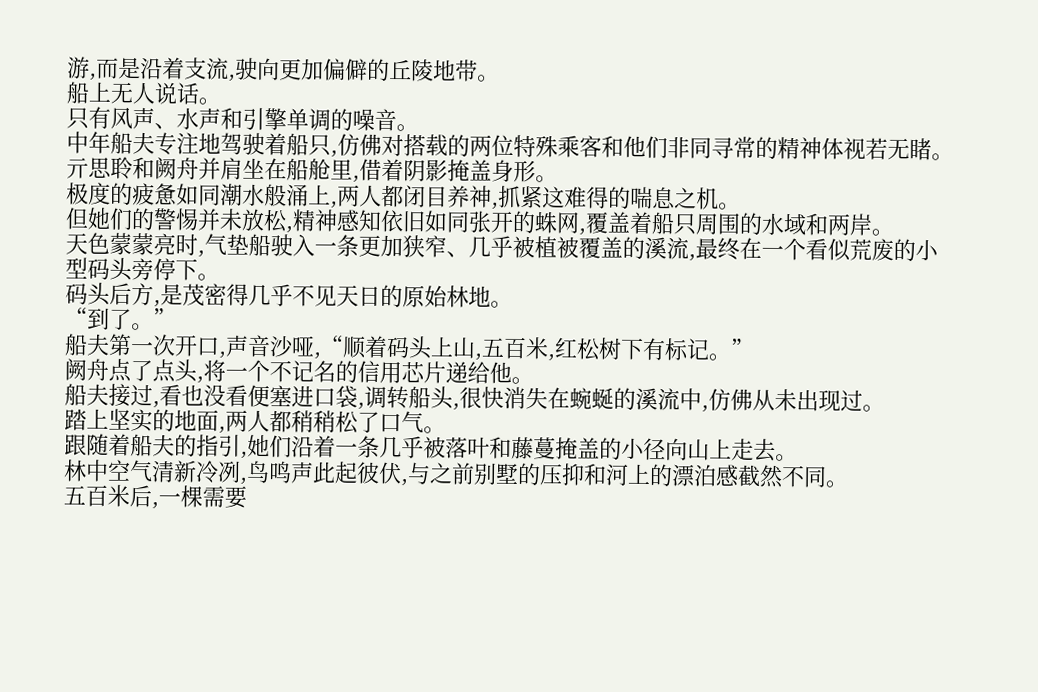游,而是沿着支流,驶向更加偏僻的丘陵地带。
船上无人说话。
只有风声、水声和引擎单调的噪音。
中年船夫专注地驾驶着船只,仿佛对搭载的两位特殊乘客和他们非同寻常的精神体视若无睹。
亓思聆和阙舟并肩坐在船舱里,借着阴影掩盖身形。
极度的疲惫如同潮水般涌上,两人都闭目养神,抓紧这难得的喘息之机。
但她们的警惕并未放松,精神感知依旧如同张开的蛛网,覆盖着船只周围的水域和两岸。
天色蒙蒙亮时,气垫船驶入一条更加狭窄、几乎被植被覆盖的溪流,最终在一个看似荒废的小型码头旁停下。
码头后方,是茂密得几乎不见天日的原始林地。
“到了。”
船夫第一次开口,声音沙哑,“顺着码头上山,五百米,红松树下有标记。”
阙舟点了点头,将一个不记名的信用芯片递给他。
船夫接过,看也没看便塞进口袋,调转船头,很快消失在蜿蜒的溪流中,仿佛从未出现过。
踏上坚实的地面,两人都稍稍松了口气。
跟随着船夫的指引,她们沿着一条几乎被落叶和藤蔓掩盖的小径向山上走去。
林中空气清新冷冽,鸟鸣声此起彼伏,与之前别墅的压抑和河上的漂泊感截然不同。
五百米后,一棵需要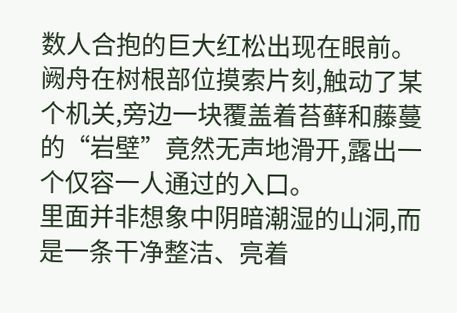数人合抱的巨大红松出现在眼前。
阙舟在树根部位摸索片刻,触动了某个机关,旁边一块覆盖着苔藓和藤蔓的“岩壁”竟然无声地滑开,露出一个仅容一人通过的入口。
里面并非想象中阴暗潮湿的山洞,而是一条干净整洁、亮着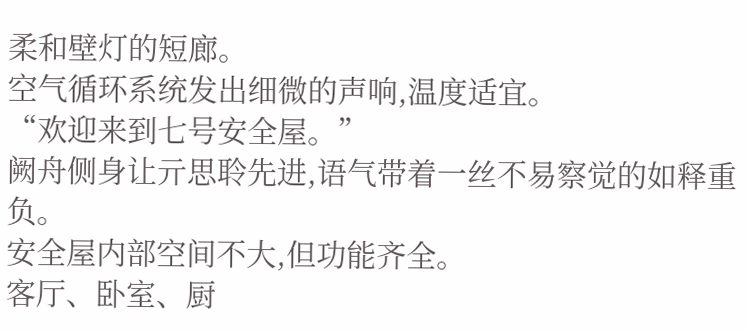柔和壁灯的短廊。
空气循环系统发出细微的声响,温度适宜。
“欢迎来到七号安全屋。”
阙舟侧身让亓思聆先进,语气带着一丝不易察觉的如释重负。
安全屋内部空间不大,但功能齐全。
客厅、卧室、厨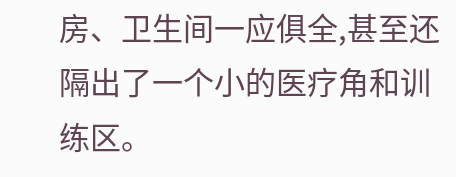房、卫生间一应俱全,甚至还隔出了一个小的医疗角和训练区。